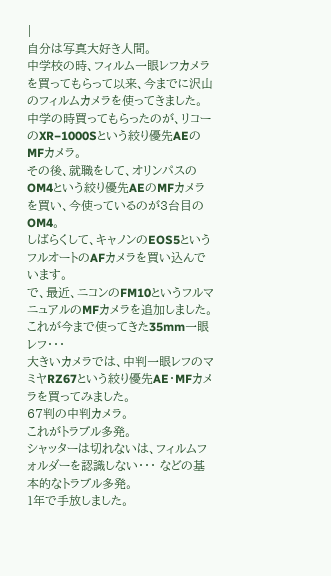|
自分は写真大好き人間。
中学校の時、フィルム一眼レフカメラを買ってもらって以来、今までに沢山のフィルムカメラを使ってきました。
中学の時買ってもらったのが、リコーのXR−1000Sという絞り優先AEのMFカメラ。
その後、就職をして、オリンパスのOM4という絞り優先AEのMFカメラを買い、今使っているのが3台目のOM4。
しばらくして、キャノンのEOS5というフルオートのAFカメラを買い込んでいます。
で、最近、ニコンのFM10というフルマニュアルのMFカメラを追加しました。
これが今まで使ってきた35mm一眼レフ・・・
大きいカメラでは、中判一眼レフのマミヤRZ67という絞り優先AE・MFカメラを買ってみました。
67判の中判カメラ。
これがトラブル多発。
シャッターは切れないは、フィルムフォルダーを認識しない・・・ などの基本的なトラブル多発。
1年で手放しました。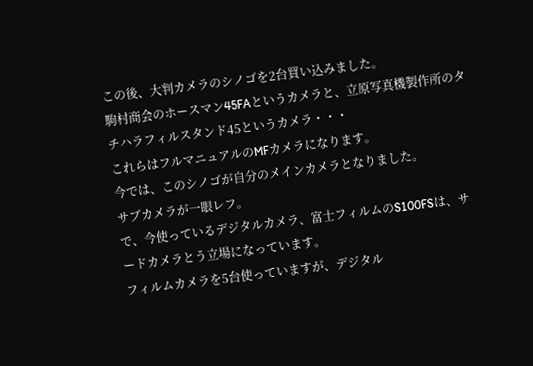この後、大判カメラのシノゴを2台買い込みました。
駒村商会のホースマン45FAというカメラと、立原写真機製作所のタチハラフィルスタンド45というカメラ・・・
これらはフルマニュアルのMFカメラになります。
今では、このシノゴが自分のメインカメラとなりました。
サブカメラが一眼レフ。
で、今使っているデジタルカメラ、富士フィルムのS100FSは、サードカメラとう立場になっています。
フィルムカメラを5台使っていますが、デジタル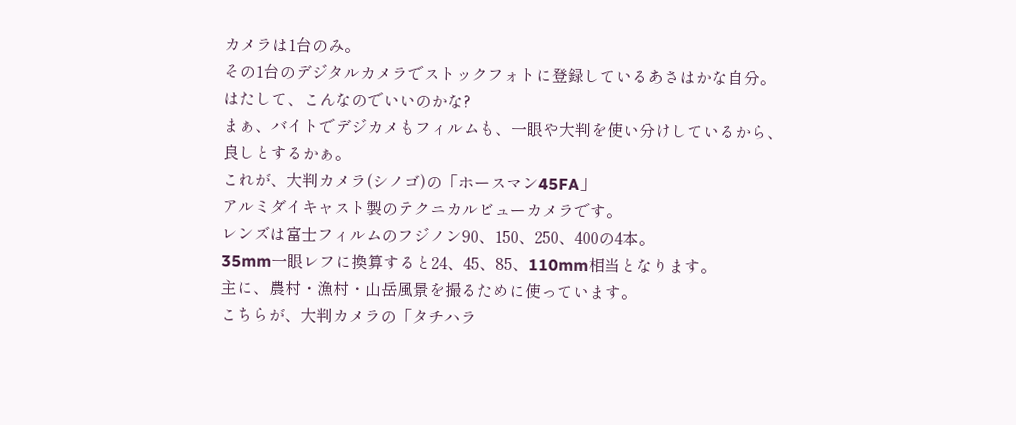カメラは1台のみ。
その1台のデジタルカメラでストックフォトに登録しているあさはかな自分。
はたして、こんなのでいいのかな?
まぁ、バイトでデジカメもフィルムも、一眼や大判を使い分けしているから、良しとするかぁ。
これが、大判カメラ(シノゴ)の「ホースマン45FA」
アルミダイキャスト製のテクニカルビューカメラです。
レンズは富士フィルムのフジノン90、150、250、400の4本。
35mm一眼レフに換算すると24、45、85、110mm相当となります。
主に、農村・漁村・山岳風景を撮るために使っています。
こちらが、大判カメラの「タチハラ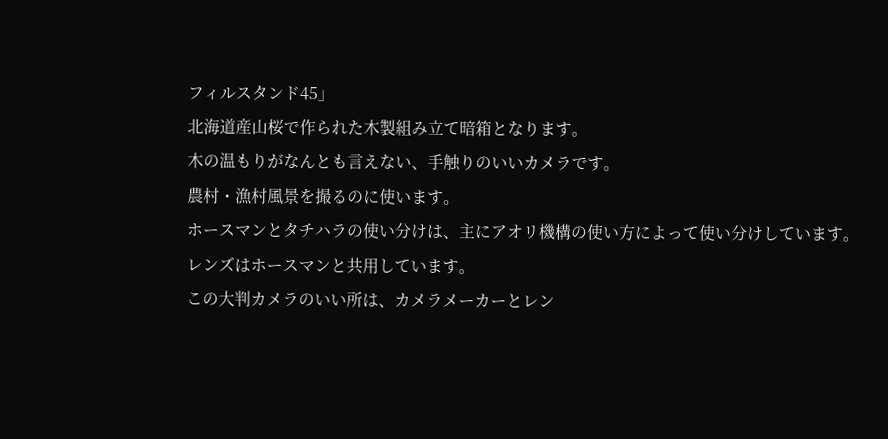フィルスタンド45」
北海道産山桜で作られた木製組み立て暗箱となります。
木の温もりがなんとも言えない、手触りのいいカメラです。
農村・漁村風景を撮るのに使います。
ホースマンとタチハラの使い分けは、主にアオリ機構の使い方によって使い分けしています。
レンズはホースマンと共用しています。
この大判カメラのいい所は、カメラメーカーとレン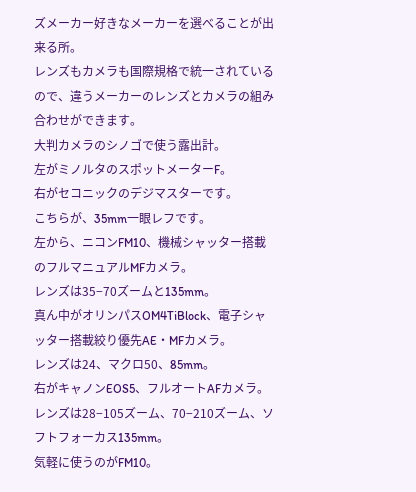ズメーカー好きなメーカーを選べることが出来る所。
レンズもカメラも国際規格で統一されているので、違うメーカーのレンズとカメラの組み合わせができます。
大判カメラのシノゴで使う露出計。
左がミノルタのスポットメーターF。
右がセコニックのデジマスターです。
こちらが、35mm一眼レフです。
左から、ニコンFM10、機械シャッター搭載のフルマニュアルMFカメラ。
レンズは35−70ズームと135mm。
真ん中がオリンパスOM4TiBlock、電子シャッター搭載絞り優先AE・MFカメラ。
レンズは24、マクロ50、85mm。
右がキャノンEOS5、フルオートAFカメラ。
レンズは28−105ズーム、70−210ズーム、ソフトフォーカス135mm。
気軽に使うのがFM10。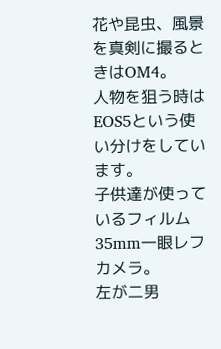花や昆虫、風景を真剣に撮るときはOM4。
人物を狙う時はEOS5という使い分けをしています。
子供達が使っているフィルム35mm一眼レフカメラ。
左が二男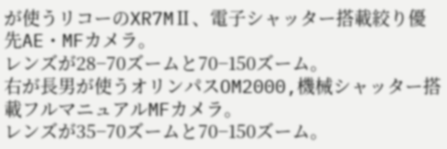が使うリコーのXR7MⅡ、電子シャッター搭載絞り優先AE・MFカメラ。
レンズが28−70ズームと70−150ズーム。
右が長男が使うオリンパスOM2000,機械シャッター搭載フルマニュアルMFカメラ。
レンズが35−70ズームと70−150ズーム。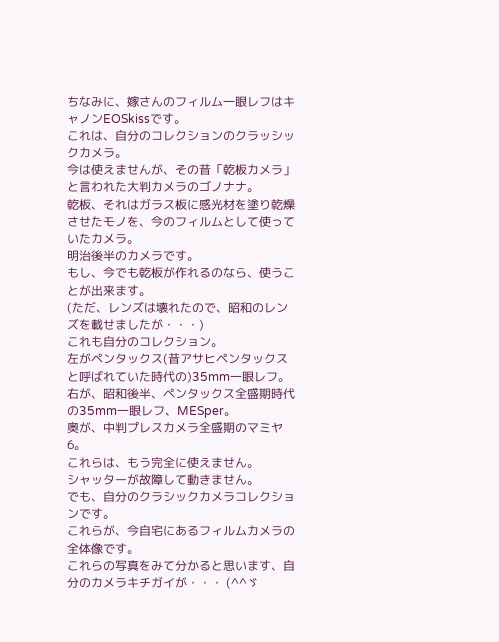ちなみに、嫁さんのフィルム一眼レフはキャノンEOSkissです。
これは、自分のコレクションのクラッシックカメラ。
今は使えませんが、その昔「乾板カメラ」と言われた大判カメラのゴノナナ。
乾板、それはガラス板に感光材を塗り乾燥させたモノを、今のフィルムとして使っていたカメラ。
明治後半のカメラです。
もし、今でも乾板が作れるのなら、使うことが出来ます。
(ただ、レンズは壊れたので、昭和のレンズを載せましたが・・・)
これも自分のコレクション。
左がペンタックス(昔アサヒペンタックスと呼ばれていた時代の)35mm一眼レフ。
右が、昭和後半、ペンタックス全盛期時代の35mm一眼レフ、MESper。
奥が、中判プレスカメラ全盛期のマミヤ6。
これらは、もう完全に使えません。
シャッターが故障して動きません。
でも、自分のクラシックカメラコレクションです。
これらが、今自宅にあるフィルムカメラの全体像です。
これらの写真をみて分かると思います、自分のカメラキチガイが・・・ (^^ゞ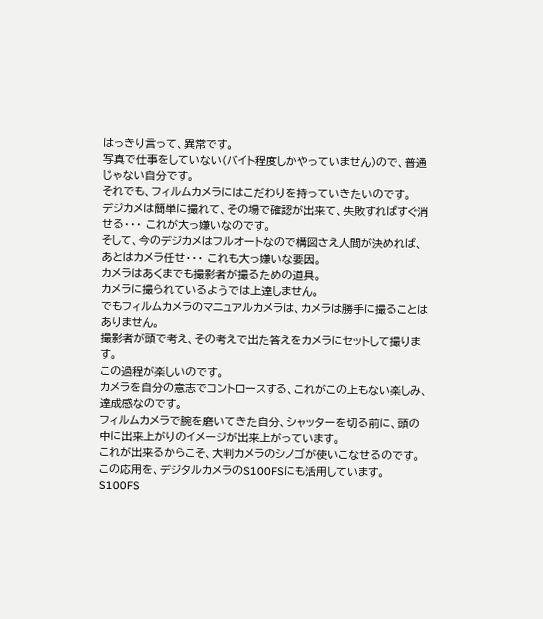はっきり言って、異常です。
写真で仕事をしていない(バイト程度しかやっていません)ので、普通じゃない自分です。
それでも、フィルムカメラにはこだわりを持っていきたいのです。
デジカメは簡単に撮れて、その場で確認が出来て、失敗すればすぐ消せる・・・ これが大っ嫌いなのです。
そして、今のデジカメはフルオートなので構図さえ人間が決めれば、あとはカメラ任せ・・・ これも大っ嫌いな要因。
カメラはあくまでも撮影者が撮るための道具。
カメラに撮られているようでは上達しません。
でもフィルムカメラのマニュアルカメラは、カメラは勝手に撮ることはありません。
撮影者が頭で考え、その考えで出た答えをカメラにセットして撮ります。
この過程が楽しいのです。
カメラを自分の意志でコントロースする、これがこの上もない楽しみ、達成感なのです。
フィルムカメラで腕を磨いてきた自分、シャッターを切る前に、頭の中に出来上がりのイメージが出来上がっています。
これが出来るからこそ、大判カメラのシノゴが使いこなせるのです。
この応用を、デジタルカメラのS100FSにも活用しています。
S100FS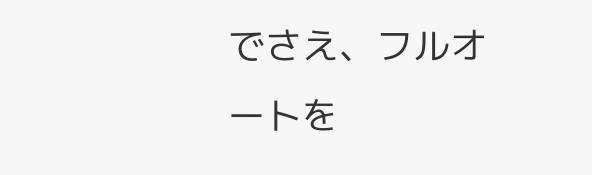でさえ、フルオートを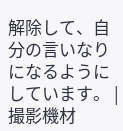解除して、自分の言いなりになるようにしています。 |
撮影機材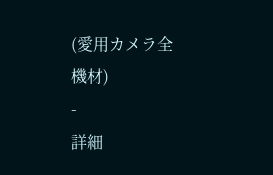(愛用カメラ全機材)
-
詳細